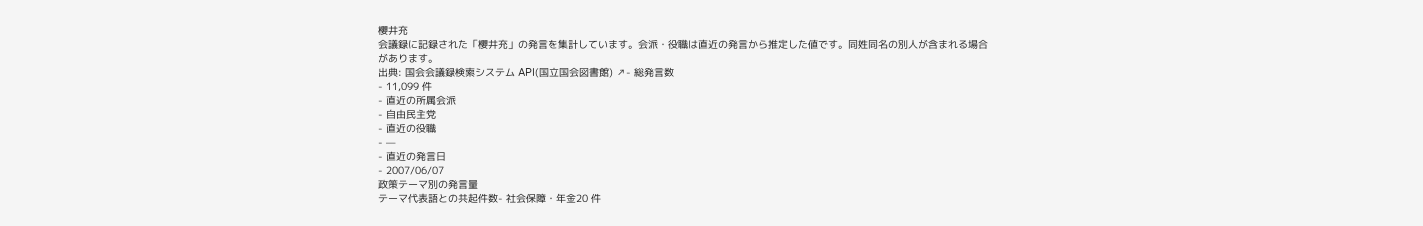櫻井充
会議録に記録された「櫻井充」の発言を集計しています。会派・役職は直近の発言から推定した値です。同姓同名の別人が含まれる場合があります。
出典: 国会会議録検索システム API(国立国会図書館) ↗- 総発言数
- 11,099 件
- 直近の所属会派
- 自由民主党
- 直近の役職
- —
- 直近の発言日
- 2007/06/07
政策テーマ別の発言量
テーマ代表語との共起件数- 社会保障・年金20 件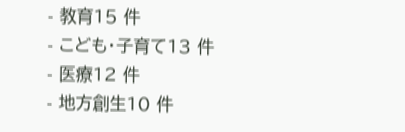- 教育15 件
- こども・子育て13 件
- 医療12 件
- 地方創生10 件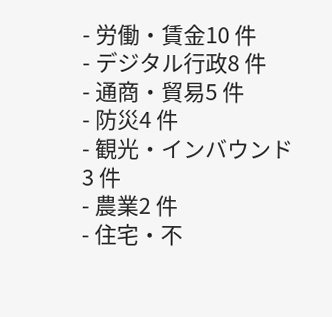- 労働・賃金10 件
- デジタル行政8 件
- 通商・貿易5 件
- 防災4 件
- 観光・インバウンド3 件
- 農業2 件
- 住宅・不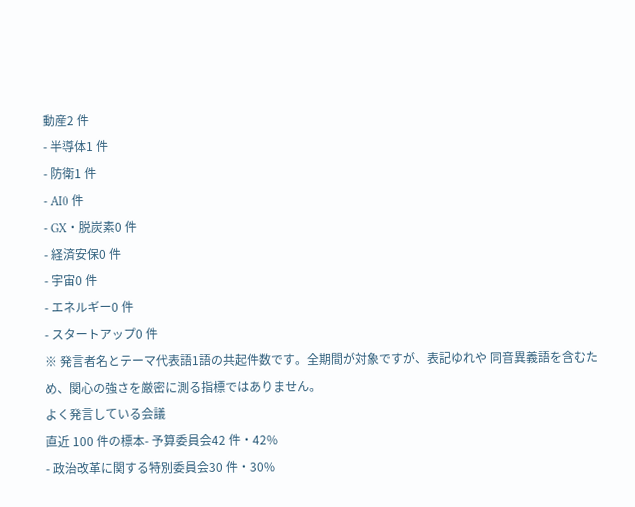動産2 件
- 半導体1 件
- 防衛1 件
- AI0 件
- GX・脱炭素0 件
- 経済安保0 件
- 宇宙0 件
- エネルギー0 件
- スタートアップ0 件
※ 発言者名とテーマ代表語1語の共起件数です。全期間が対象ですが、表記ゆれや 同音異義語を含むため、関心の強さを厳密に測る指標ではありません。
よく発言している会議
直近 100 件の標本- 予算委員会42 件・42%
- 政治改革に関する特別委員会30 件・30%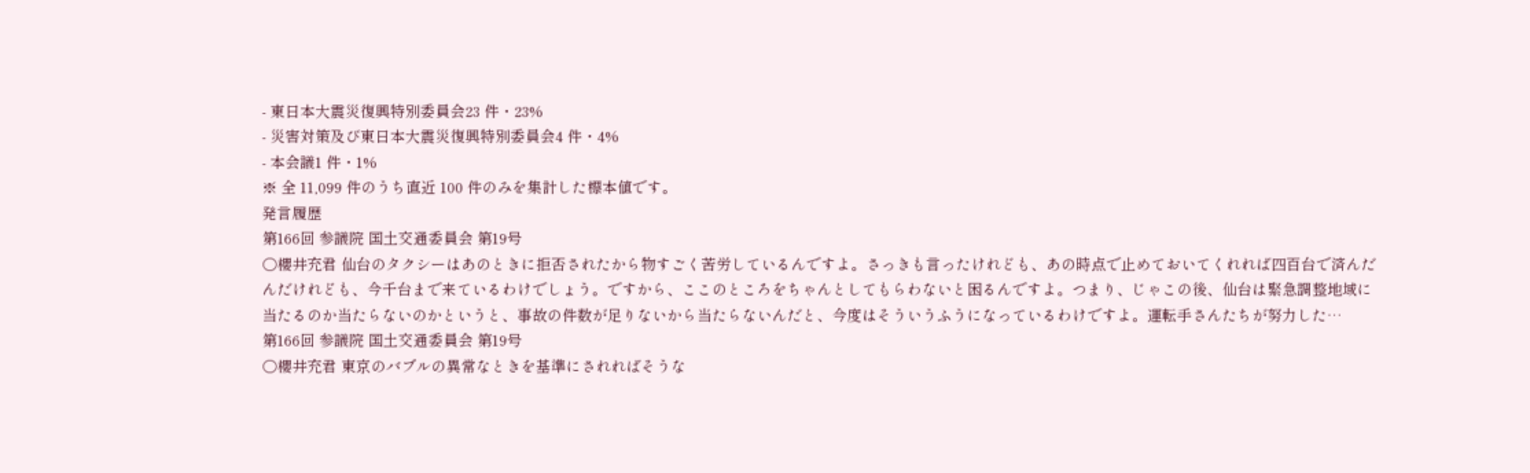- 東日本大震災復興特別委員会23 件・23%
- 災害対策及び東日本大震災復興特別委員会4 件・4%
- 本会議1 件・1%
※ 全 11,099 件のうち直近 100 件のみを集計した標本値です。
発言履歴
第166回 参議院 国土交通委員会 第19号
○櫻井充君 仙台のタクシーはあのときに拒否されたから物すごく苦労しているんですよ。さっきも言ったけれども、あの時点で止めておいてくれれば四百台で済んだんだけれども、今千台まで来ているわけでしょう。ですから、ここのところをちゃんとしてもらわないと困るんですよ。つまり、じゃこの後、仙台は緊急調整地域に当たるのか当たらないのかというと、事故の件数が足りないから当たらないんだと、今度はそういうふうになっているわけですよ。運転手さんたちが努力した…
第166回 参議院 国土交通委員会 第19号
○櫻井充君 東京のバブルの異常なときを基準にされればそうな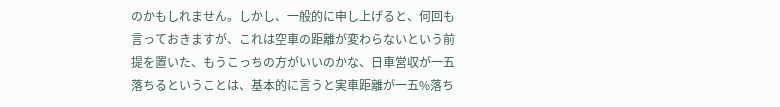のかもしれません。しかし、一般的に申し上げると、何回も言っておきますが、これは空車の距離が変わらないという前提を置いた、もうこっちの方がいいのかな、日車営収が一五落ちるということは、基本的に言うと実車距離が一五%落ち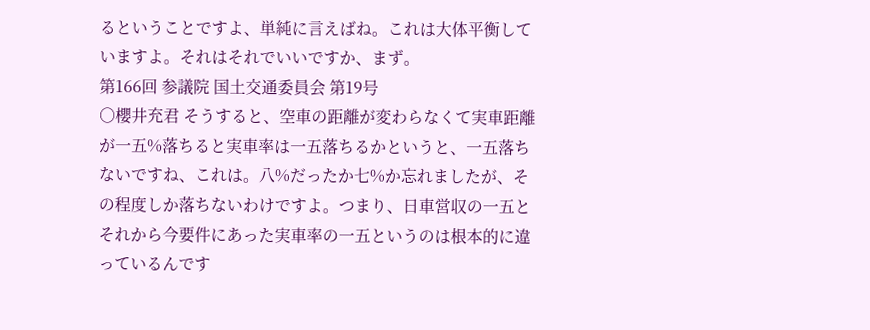るということですよ、単純に言えばね。これは大体平衡していますよ。それはそれでいいですか、まず。
第166回 参議院 国土交通委員会 第19号
○櫻井充君 そうすると、空車の距離が変わらなくて実車距離が一五%落ちると実車率は一五落ちるかというと、一五落ちないですね、これは。八%だったか七%か忘れましたが、その程度しか落ちないわけですよ。つまり、日車営収の一五とそれから今要件にあった実車率の一五というのは根本的に違っているんです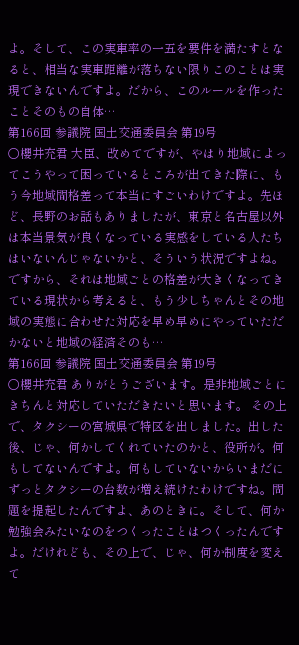よ。そして、この実車率の一五を要件を満たすとなると、相当な実車距離が落ちない限りこのことは実現できないんですよ。だから、このルールを作ったことそのもの自体…
第166回 参議院 国土交通委員会 第19号
○櫻井充君 大臣、改めてですが、やはり地域によってこうやって困っているところが出てきた際に、もう今地域間格差って本当にすごいわけですよ。先ほど、長野のお話もありましたが、東京と名古屋以外は本当景気が良くなっている実感をしている人たちはいないんじゃないかと、そういう状況ですよね。ですから、それは地域ごとの格差が大きくなってきている現状から考えると、もう少しちゃんとその地域の実態に合わせた対応を早め早めにやっていただかないと地域の経済そのも…
第166回 参議院 国土交通委員会 第19号
○櫻井充君 ありがとうございます。是非地域ごとにきちんと対応していただきたいと思います。 その上で、タクシーの宮城県で特区を出しました。出した後、じゃ、何かしてくれていたのかと、役所が。何もしてないんですよ。何もしていないからいまだにずっとタクシーの台数が増え続けたわけですね。問題を提起したんですよ、あのときに。そして、何か勉強会みたいなのをつくったことはつくったんですよ。だけれども、その上で、じゃ、何か制度を変えて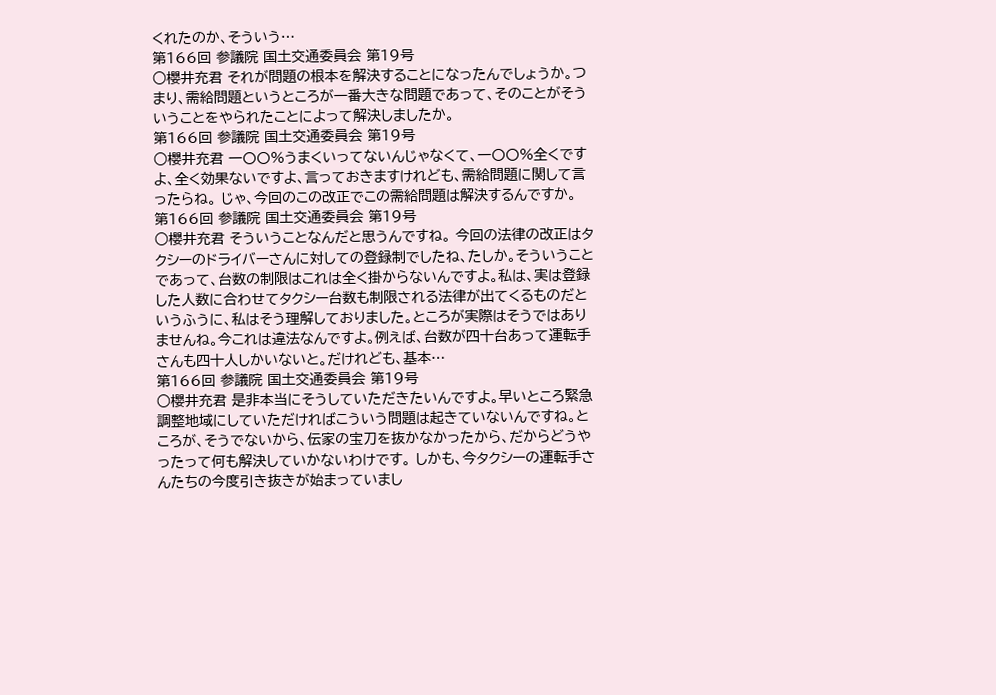くれたのか、そういう…
第166回 参議院 国土交通委員会 第19号
○櫻井充君 それが問題の根本を解決することになったんでしょうか。つまり、需給問題というところが一番大きな問題であって、そのことがそういうことをやられたことによって解決しましたか。
第166回 参議院 国土交通委員会 第19号
○櫻井充君 一〇〇%うまくいってないんじゃなくて、一〇〇%全くですよ、全く効果ないですよ、言っておきますけれども、需給問題に関して言ったらね。 じゃ、今回のこの改正でこの需給問題は解決するんですか。
第166回 参議院 国土交通委員会 第19号
○櫻井充君 そういうことなんだと思うんですね。 今回の法律の改正はタクシーのドライバーさんに対しての登録制でしたね、たしか。そういうことであって、台数の制限はこれは全く掛からないんですよ。私は、実は登録した人数に合わせてタクシー台数も制限される法律が出てくるものだというふうに、私はそう理解しておりました。ところが実際はそうではありませんね。今これは違法なんですよ。例えば、台数が四十台あって運転手さんも四十人しかいないと。だけれども、基本…
第166回 参議院 国土交通委員会 第19号
○櫻井充君 是非本当にそうしていただきたいんですよ。早いところ緊急調整地域にしていただければこういう問題は起きていないんですね。ところが、そうでないから、伝家の宝刀を抜かなかったから、だからどうやったって何も解決していかないわけです。 しかも、今タクシーの運転手さんたちの今度引き抜きが始まっていまし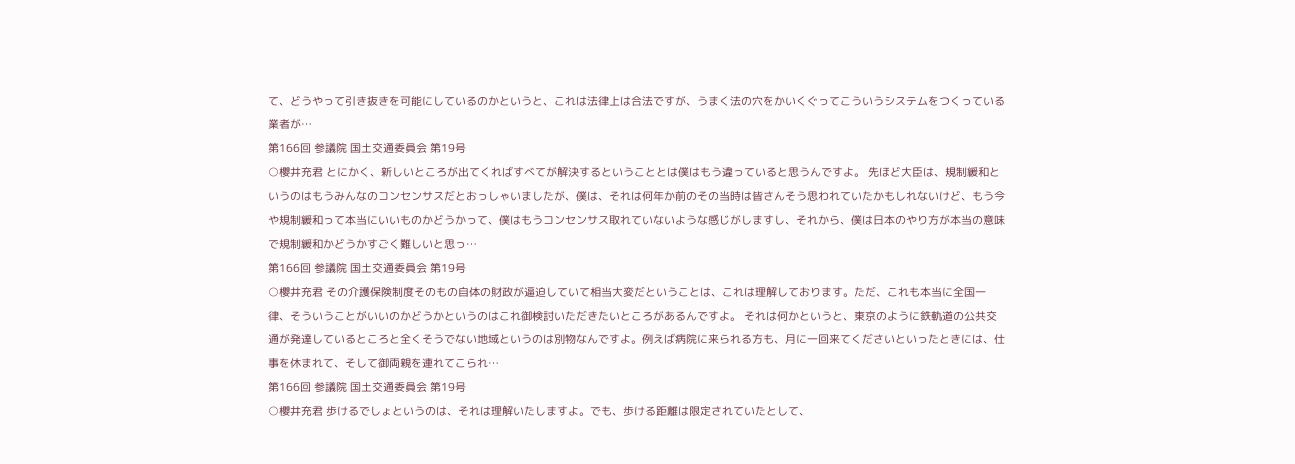て、どうやって引き抜きを可能にしているのかというと、これは法律上は合法ですが、うまく法の穴をかいくぐってこういうシステムをつくっている業者が…
第166回 参議院 国土交通委員会 第19号
○櫻井充君 とにかく、新しいところが出てくればすべてが解決するということとは僕はもう違っていると思うんですよ。 先ほど大臣は、規制緩和というのはもうみんなのコンセンサスだとおっしゃいましたが、僕は、それは何年か前のその当時は皆さんそう思われていたかもしれないけど、もう今や規制緩和って本当にいいものかどうかって、僕はもうコンセンサス取れていないような感じがしますし、それから、僕は日本のやり方が本当の意味で規制緩和かどうかすごく難しいと思っ…
第166回 参議院 国土交通委員会 第19号
○櫻井充君 その介護保険制度そのもの自体の財政が逼迫していて相当大変だということは、これは理解しております。ただ、これも本当に全国一律、そういうことがいいのかどうかというのはこれ御検討いただきたいところがあるんですよ。 それは何かというと、東京のように鉄軌道の公共交通が発達しているところと全くそうでない地域というのは別物なんですよ。例えば病院に来られる方も、月に一回来てくださいといったときには、仕事を休まれて、そして御両親を連れてこられ…
第166回 参議院 国土交通委員会 第19号
○櫻井充君 歩けるでしょというのは、それは理解いたしますよ。でも、歩ける距離は限定されていたとして、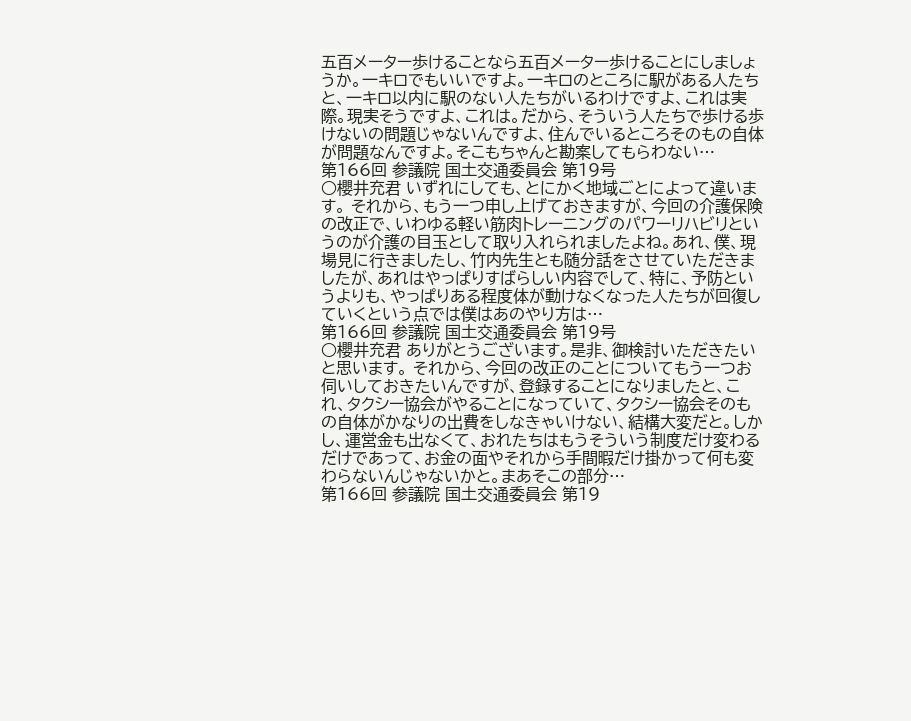五百メーター歩けることなら五百メーター歩けることにしましょうか。一キロでもいいですよ。一キロのところに駅がある人たちと、一キロ以内に駅のない人たちがいるわけですよ、これは実際。現実そうですよ、これは。だから、そういう人たちで歩ける歩けないの問題じゃないんですよ、住んでいるところそのもの自体が問題なんですよ。そこもちゃんと勘案してもらわない…
第166回 参議院 国土交通委員会 第19号
○櫻井充君 いずれにしても、とにかく地域ごとによって違います。 それから、もう一つ申し上げておきますが、今回の介護保険の改正で、いわゆる軽い筋肉トレーニングのパワーリハビリというのが介護の目玉として取り入れられましたよね。あれ、僕、現場見に行きましたし、竹内先生とも随分話をさせていただきましたが、あれはやっぱりすばらしい内容でして、特に、予防というよりも、やっぱりある程度体が動けなくなった人たちが回復していくという点では僕はあのやり方は…
第166回 参議院 国土交通委員会 第19号
○櫻井充君 ありがとうございます。是非、御検討いただきたいと思います。 それから、今回の改正のことについてもう一つお伺いしておきたいんですが、登録することになりましたと、これ、タクシー協会がやることになっていて、タクシー協会そのもの自体がかなりの出費をしなきゃいけない、結構大変だと。しかし、運営金も出なくて、おれたちはもうそういう制度だけ変わるだけであって、お金の面やそれから手間暇だけ掛かって何も変わらないんじゃないかと。まあそこの部分…
第166回 参議院 国土交通委員会 第19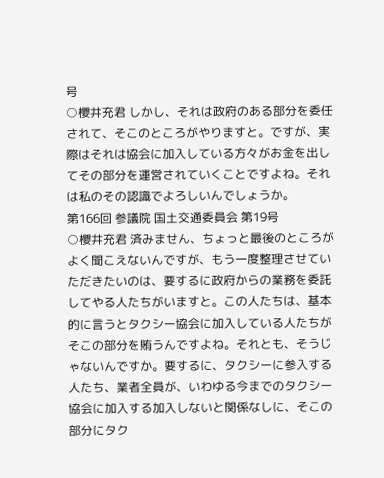号
○櫻井充君 しかし、それは政府のある部分を委任されて、そこのところがやりますと。ですが、実際はそれは協会に加入している方々がお金を出してその部分を運営されていくことですよね。それは私のその認識でよろしいんでしょうか。
第166回 参議院 国土交通委員会 第19号
○櫻井充君 済みません、ちょっと最後のところがよく聞こえないんですが、もう一度整理させていただきたいのは、要するに政府からの業務を委託してやる人たちがいますと。この人たちは、基本的に言うとタクシー協会に加入している人たちがそこの部分を賄うんですよね。それとも、そうじゃないんですか。要するに、タクシーに参入する人たち、業者全員が、いわゆる今までのタクシー協会に加入する加入しないと関係なしに、そこの部分にタク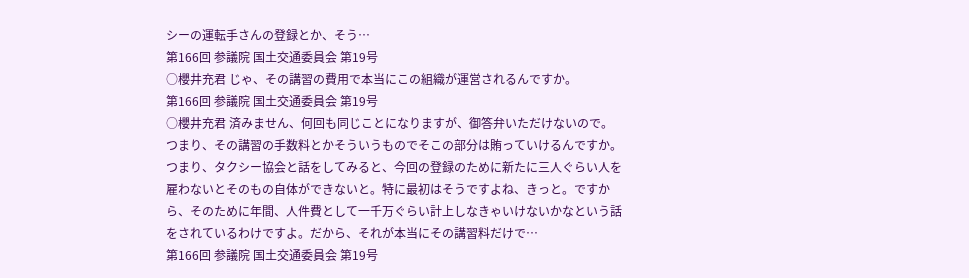シーの運転手さんの登録とか、そう…
第166回 参議院 国土交通委員会 第19号
○櫻井充君 じゃ、その講習の費用で本当にこの組織が運営されるんですか。
第166回 参議院 国土交通委員会 第19号
○櫻井充君 済みません、何回も同じことになりますが、御答弁いただけないので。 つまり、その講習の手数料とかそういうものでそこの部分は賄っていけるんですか。つまり、タクシー協会と話をしてみると、今回の登録のために新たに三人ぐらい人を雇わないとそのもの自体ができないと。特に最初はそうですよね、きっと。ですから、そのために年間、人件費として一千万ぐらい計上しなきゃいけないかなという話をされているわけですよ。だから、それが本当にその講習料だけで…
第166回 参議院 国土交通委員会 第19号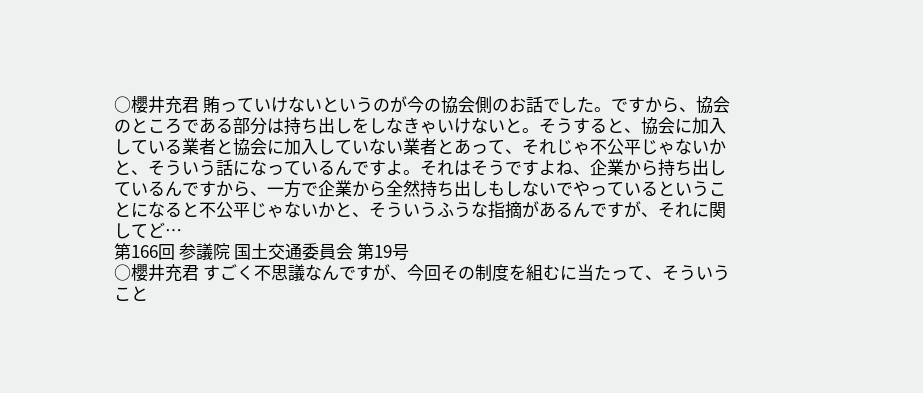○櫻井充君 賄っていけないというのが今の協会側のお話でした。ですから、協会のところである部分は持ち出しをしなきゃいけないと。そうすると、協会に加入している業者と協会に加入していない業者とあって、それじゃ不公平じゃないかと、そういう話になっているんですよ。それはそうですよね、企業から持ち出しているんですから、一方で企業から全然持ち出しもしないでやっているということになると不公平じゃないかと、そういうふうな指摘があるんですが、それに関してど…
第166回 参議院 国土交通委員会 第19号
○櫻井充君 すごく不思議なんですが、今回その制度を組むに当たって、そういうこと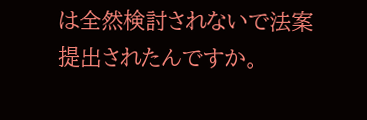は全然検討されないで法案提出されたんですか。